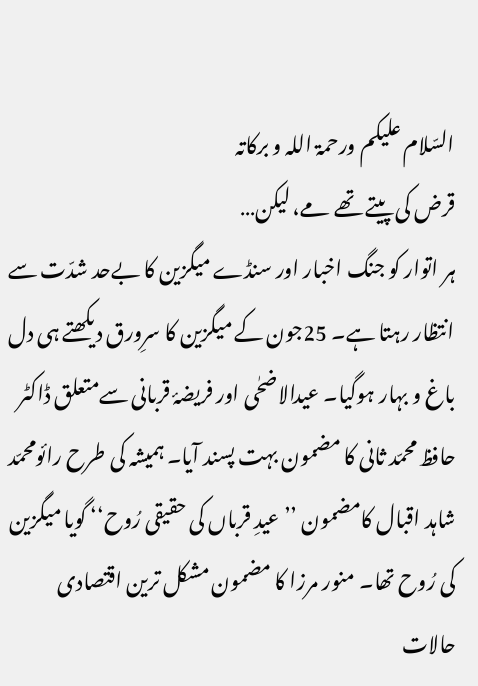السّلام علیکم ورحمۃ اللہ و برکاتہ
قرض کی پیتے تھے مے، لیکن…
ہر اتوار کو جنگ اخبار اور سنڈے میگزین کا بےحد شدّت سے انتظار رہتا ہے۔ 25جون کے میگزین کا سرِورق دیکھتے ہی دل باغ و بہار ہوگیا۔ عیدالاضحٰی اور فریضۂ قربانی سےمتعلق ڈاکٹر حافظ محمّد ثانی کا مضمون بہت پسند آیا۔ ہمیشہ کی طرح رائومحمّد شاہد اقبال کامضمون ’’عیدِ قرباں کی حقیقی رُوح‘‘ گویا میگزین کی رُوح تھا۔ منور مرزا کا مضمون مشکل ترین اقتصادی حالات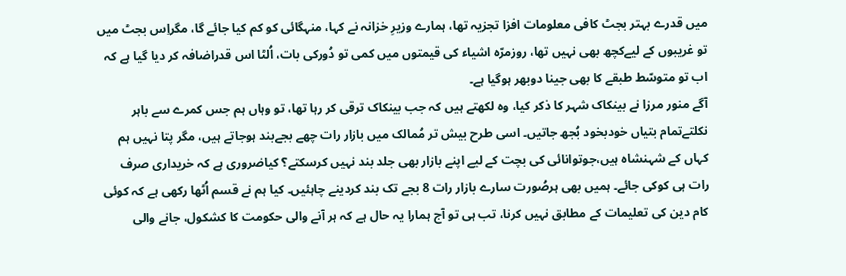میں قدرے بہتر بجٹ کافی معلومات افزا تجزیہ تھا، ہمارے وزیرِ خزانہ نے کہا، منہگائی کو کم کیا جائے گا، مگراِس بجٹ میں تو غریبوں کے لیےکچھ بھی نہیں تھا، روزمرّہ اشیاء کی قیمتوں میں کمی تو دُورکی بات، اُلٹا اس قدراضافہ کر دیا گیا ہے کہ اب تو متوسّط طبقے کا بھی جینا دوبھر ہوگیا ہے۔
آگے منور مرزا نے بینکاک شہر کا ذکر کیا، وہ لکھتے ہیں کہ جب بینکاک ترقی کر رہا تھا، تو وہاں ہم جس کمرے سے باہر نکلتےتمام بتیاں خودبخود بُجھ جاتیں۔ اسی طرح بیش تر مُمالک میں بازار رات چھے بجےبند ہوجاتے ہیں، مگر پتا نہیں ہم کہاں کے شہنشاہ ہیں،جوتوانائی کی بچت کے لیے اپنے بازار بھی جلد بند نہیں کرسکتے؟ کیاضروری ہے کہ خریداری صرف رات ہی کوکی جائے۔ ہمیں بھی ہرصُورت سارے بازار رات 8 بجے تک بند کردینے چاہئیں۔ کیا ہم نے قسم اُٹھا رکھی ہے کہ کوئی کام دین کی تعلیمات کے مطابق نہیں کرنا، تب ہی تو آج ہمارا یہ حال ہے کہ ہر آنے والی حکومت کا کشکول، جانے والی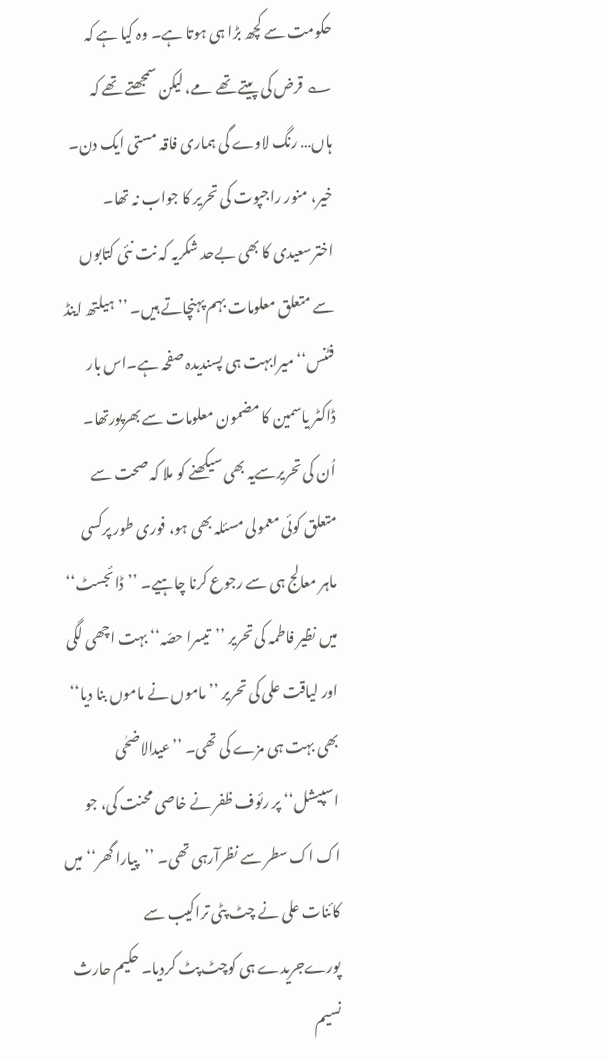حکومت سے کچھ بڑا ہی ہوتا ہے۔ وہ کیا ہے کہ ؎ قرض کی پیتے تھے مے، لیکن سمجھتے تھے کہ ہاں… رنگ لاوے گی ہماری فاقہ مستی ایک دن۔ خیر، منور راجپوت کی تحریر کا جواب نہ تھا۔
اخترسعیدی کا بھی بےحد شکریہ کہ نت نئی کتابوں سے متعلق معلومات بہم پہنچاتے ہیں۔ ’’ہیلتھ اینڈ فٹنس‘‘ میرابہت ہی پسندیدہ صفحہ ہے۔اس بار ڈاکٹر یاسمین کا مضمون معلومات سے بھرپورتھا۔ اُن کی تحریرسےیہ بھی سیکھنے کو ملا کہ صحت سے متعلق کوئی معمولی مسئلہ بھی ہو، فوری طور پرکسی ماہر معالج ہی سے رجوع کرنا چاہیے۔ ’’ڈائجسٹ‘‘ میں نظیر فاطمہ کی تحریر ’’تیسرا حصّہ‘‘ بہت اچھی لگی اور لیاقت علی کی تحریر ’’ماموں نے ماموں بنا دیا‘‘ بھی بہت ہی مزے کی تھی۔ ’’عیدالاضحٰی اسپیشل‘‘ پر رئوف ظفر نے خاصی محنت کی، جو اک اک سطر سے نظرآرہی تھی۔ ’’پیارا گھر‘‘ میں کائنات علی نے چٹ پٹی تراکیب سے پورےجریدے ہی کوچٹ پٹ کردیا۔ حکیم حارث نسیم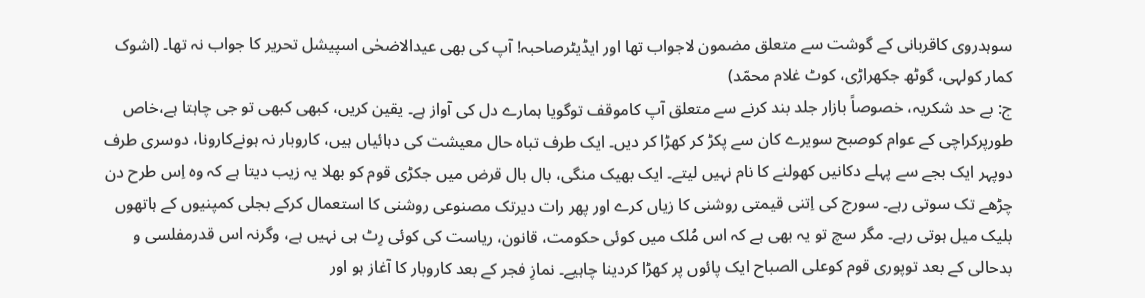سوہدروی کاقربانی کے گوشت سے متعلق مضمون لاجواب تھا اور ایڈیٹرصاحبہ! آپ کی بھی عیدالاضحٰی اسپیشل تحریر کا جواب نہ تھا۔ (اشوک کمار کولہی، گوٹھ جکھراڑی، کوٹ غلام محمّد)
ج: بے حد شکریہ، خصوصاً بازار جلد بند کرنے سے متعلق آپ کاموقف توگویا ہمارے دل کی آواز ہے۔ یقین کریں، کبھی کبھی تو جی چاہتا ہے،خاص طورپرکراچی کے عوام کوصبح سویرے کان سے پکڑ کر کھڑا کر دیں۔ ایک طرف تباہ حال معیشت کی دہائیاں ہیں، کاروبار نہ ہونےکارونا، دوسری طرف دوپہر ایک بجے سے پہلے دکانیں کھولنے کا نام نہیں لیتے۔ ایک بھیک منگی، بال بال قرض میں جکڑی قوم کو بھلا یہ زیب دیتا ہے کہ وہ اِس طرح دن چڑھے تک سوتی رہے۔ سورج کی اِتنی قیمتی روشنی کا زیاں کرے اور پھر رات دیرتک مصنوعی روشنی کا استعمال کرکے بجلی کمپنیوں کے ہاتھوں بلیک میل ہوتی رہے۔ مگر سچ تو یہ بھی ہے کہ اس مُلک میں کوئی حکومت، قانون، ریاست کی کوئی رِٹ ہی نہیں ہے، وگرنہ اس قدرمفلسی و بدحالی کے بعد توپوری قوم کوعلی الصباح ایک پائوں پر کھڑا کردینا چاہیے۔ نمازِ فجر کے بعد کاروبار کا آغاز ہو اور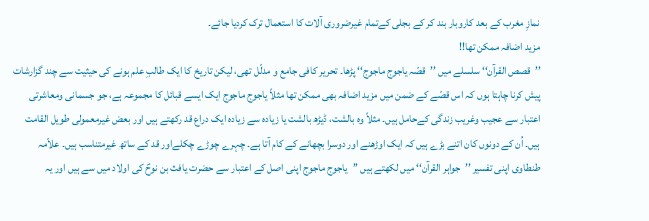نمازِ مغرب کے بعد کاروبار بند کر کے بجلی کےتمام غیرضروری آلات کا استعمال ترک کردیا جائے۔
مزید اضافہ ممکن تھا!!
’’قصص القرآن‘‘ سلسلے میں ’’قصّہ یاجوج ماجوج‘‘ پڑھا۔ تحریر کافی جامع و مدلّل تھی، لیکن تاریخ کا ایک طالبِ علم ہونے کی حیثیت سے چند گزارشات پیش کرنا چاہتا ہوں کہ اس قصّے کے ضمن میں مزید اضافہ بھی ممکن تھا مثلاً یاجوج ماجوج ایک ایسے قبائل کا مجموعہ ہے، جو جسمانی ومعاشرتی اعتبار سے عجیب وغریب زندگی کےحامل ہیں۔ مثلاً وہ بالشت، ڈیڑھ بالشت یا زیادہ سے زیادہ ایک دراع قد رکھتے ہیں اور بعض غیرمعمولی طویل القامت ہیں۔ اُن کے دونوں کان اتنے بڑے ہیں کہ ایک اوڑھنے اور دوسرا بچھانے کے کام آتا ہے۔ چہرے چوڑے چکلےاور قد کے ساتھ غیرمتناسب ہیں۔ علاّمہ طنطاوی اپنی تفسیر ’’جواہر القرآن‘‘ میں لکھتے ہیں ’’یاجوج ماجوج اپنی اصل کے اعتبار سے حضرت یافث بن نوحؑ کی اولاد میں سے ہیں اور یہ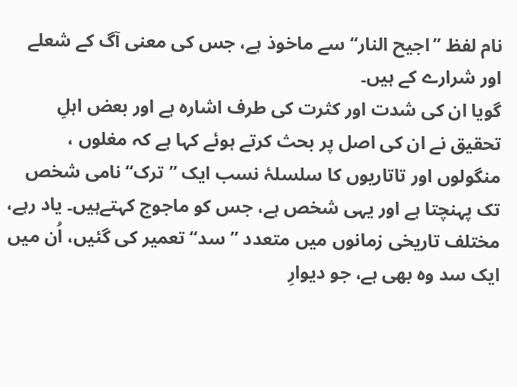نام لفظ ’’اجیح النار‘‘ سے ماخوذ ہے، جس کی معنی آگ کے شعلے اور شرارے کے ہیں۔
گویا ان کی شدت اور کثرت کی طرف اشارہ ہے اور بعض اہلِ تحقیق نے ان کی اصل پر بحث کرتے ہوئے کہا ہے کہ مغلوں ، منگولوں اور تاتاریوں کا سلسلۂ نسب ایک ’’ترک‘‘ نامی شخص تک پہنچتا ہے اور یہی شخص ہے، جس کو ماجوج کہتےہیں۔ یاد رہے، مختلف تاریخی زمانوں میں متعدد ’’سد‘‘ تعمیر کی گئیں، اُن میں ایک سد وہ بھی ہے، جو دیوارِ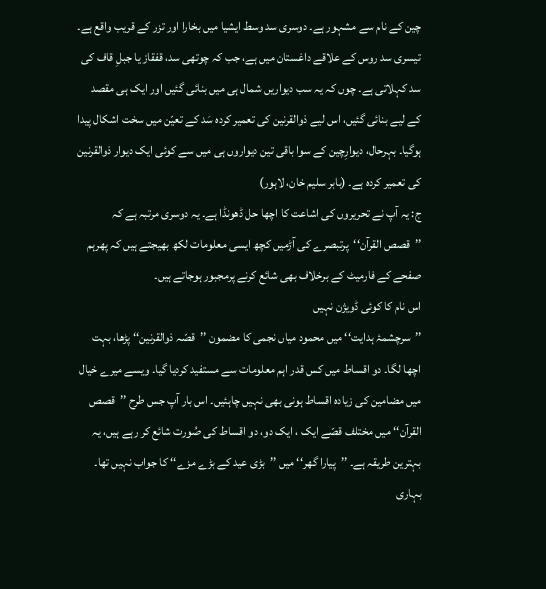چین کے نام سے مشہور ہے۔ دوسری سد وسط ایشیا میں بخارا اور تزر کے قریب واقع ہے۔ تیسری سد روس کے علاقے داغستان میں ہے، جب کہ چوتھی سد، قفقاز یا جبلِ قاف کی سد کہلاتی ہے۔ چوں کہ یہ سب دیواریں شمال ہی میں بنائی گئیں اور ایک ہی مقصد کے لیے بنائی گئیں، اس لیے ذوالقرنین کی تعمیر کردہ سَد کے تعیّن میں سخت اشکال پیدا ہوگیا۔ بہرحال، دیوارِچین کے سوا باقی تین دیواروں ہی میں سے کوئی ایک دیوار ذوالقرنین کی تعمیر کردہ ہے۔ (بابر سلیم خان، لاہور)
ج: یہ آپ نے تحریروں کی اشاعت کا اچھا حل ڈھونڈا ہے۔ یہ دوسری مرتبہ ہے کہ ’’قصص القرآن‘‘پرتبصرے کی آڑمیں کچھ ایسی معلومات لکھ بھیجتے ہیں کہ پھرہم صفحے کے فارمیٹ کے برخلاف بھی شائع کرنے پرمجبور ہوجاتے ہیں۔
اس نام کا کوئی ڈویژن نہیں
’’سرچشمۂ ہدایت‘‘ میں محمود میاں نجمی کا مضمون ’’قصّہ ذوالقرنین‘‘ پڑھا، بہت اچھا لگا۔ دو اقساط میں کس قدر اہم معلومات سے مستفید کردیا گیا۔ ویسے میرے خیال میں مضامین کی زیادہ اقساط ہونی بھی نہیں چاہئیں۔ اس بار آپ جس طرح ’’قصص القرآن‘‘ میں مختلف قصّے ایک ، ایک دو، دو اقساط کی صُورت شائع کر رہے ہیں، یہ بہترین طریقہ ہے۔ ’’پیارا گھر‘‘ میں ’’بڑی عید کے بڑے مزے‘‘ کا جواب نہیں تھا۔ بہاری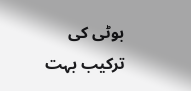بوٹی کی ترکیب بہت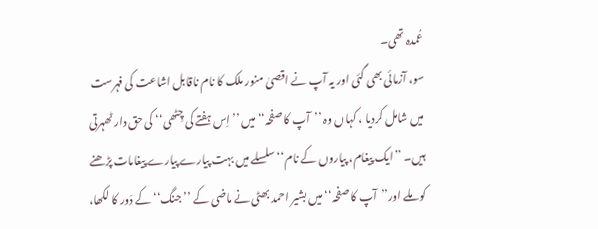عُمدہ تھی۔
سو، آزمائی بھی گئی اور یہ آپ نے اقصیٰ منور ملک کا نام ناقابل اشاعت کی فہرست میں شامل کردیا ، کہاں وہ ’’آپ کا صفحہ‘‘ میں ’’اِس ہفتے کی چِٹھی‘‘ کی حق دار ٹھہرتی ہیں۔ ’’ایک پیغام، پیاروں کے نام‘‘ سلسلے میں بہت پیارے پیارے پیغامات پڑھنے کو ملے اور’’آپ کا صفحہ‘‘ میں بشیر احمد بھٹی نے ماضی کے ’’جنگ‘‘ کے دَور کا لکھا،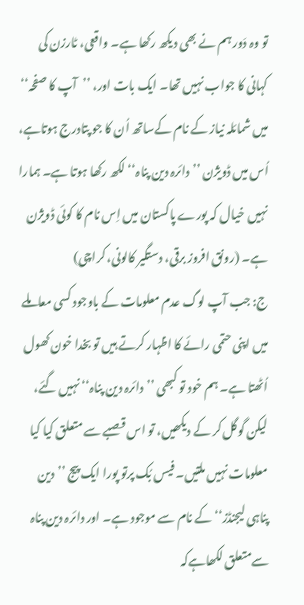تو وہ دَور ہم نے بھی دیکھ رکھا ہے۔ واقعی، ٹارزن کی کہانی کا جواب نہیں تھا۔ ایک بات اور، ’’آپ کا صفحہ‘‘ میں شمائلہ نیاز کے نام کےساتھ اُن کا جو پتادرج ہوتاہے، اُس میں ڈویژن ’’دائرہ دین پناہ‘‘ لکھ رکھا ہوتا ہے۔ ہمارا نہیں خیال کہ پورے پاکستان میں اِس نام کا کوئی ڈویژن ہے۔ (رونق افروز برقی، دستگیر کالونی، کراچی)
ج: جب آپ لوگ عدم معلومات کے باوجود کسی معاملے میں اپنی حتمی رائے کا اظہار کرتے ہیں تو بخدا خون کھول اُٹھتا ہے۔ ہم خود تو کبھی ’’دائرہ دین پناہ‘‘ نہیں گئے، لیکن گوگل کر کے دیکھیں، تو اس قصبے سے متعلق کیا کیا معلومات نہیں ملتیں۔ فیس بُک پرتو پورا ایک پیج ’’دین پناہی لیجنڈز‘‘ کے نام سے موجود ہے۔ اور دائرہ دین پناہ سےمتعلق لکھاہےکہ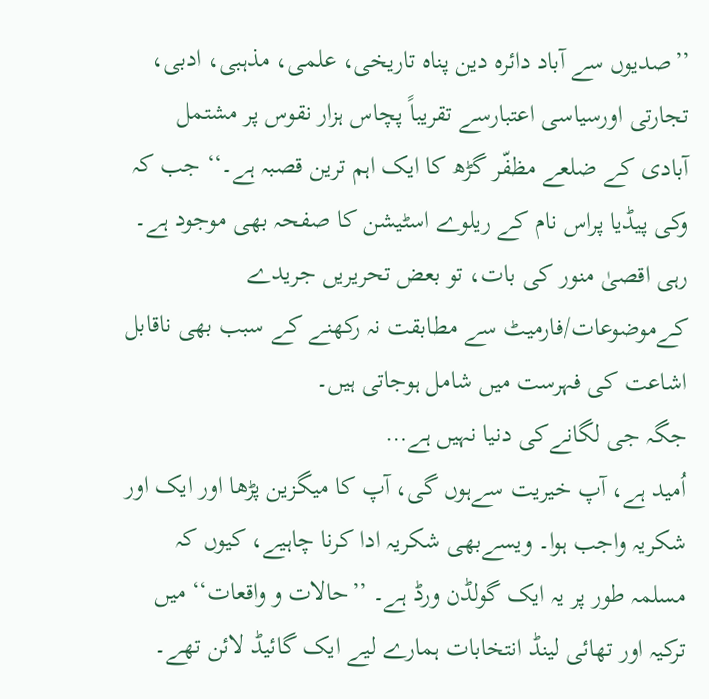’’صدیوں سے آباد دائرہ دین پناہ تاریخی، علمی، مذہبی، ادبی، تجارتی اورسیاسی اعتبارسے تقریباً پچاس ہزار نقوس پر مشتمل آبادی کے ضلعے مظفّر گڑھ کا ایک اہم ترین قصبہ ہے۔‘‘ جب کہ وکی پیڈیا پراس نام کے ریلوے اسٹیشن کا صفحہ بھی موجود ہے۔ رہی اقصیٰ منور کی بات، تو بعض تحریریں جریدے کےموضوعات/فارمیٹ سے مطابقت نہ رکھنے کے سبب بھی ناقابل اشاعت کی فہرست میں شامل ہوجاتی ہیں۔
جگہ جی لگانےکی دنیا نہیں ہے…
اُمید ہے، آپ خیریت سےہوں گی، آپ کا میگزین پڑھا اور ایک اور شکریہ واجب ہوا۔ ویسےبھی شکریہ ادا کرنا چاہیے، کیوں کہ مسلمہ طور پر یہ ایک گولڈن ورڈ ہے۔ ’’حالات و واقعات‘‘ میں ترکیہ اور تھائی لینڈ انتخابات ہمارے لیے ایک گائیڈ لائن تھے۔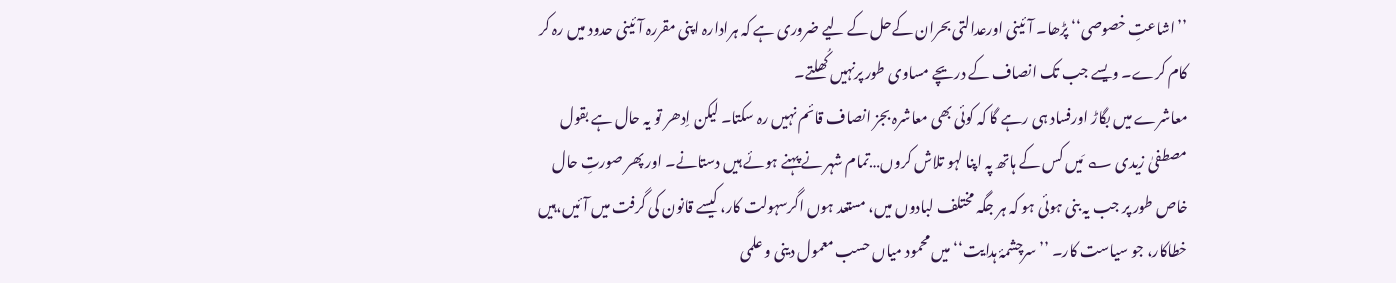’’اشاعتِ خصوصی‘‘ پڑھا۔ آئینی اورعدالتی بحران کےحل کے لیے ضروری ہے کہ ہرادارہ اپنی مقررہ آئینی حدود میں رہ کر کام کرے۔ ویسے جب تک انصاف کے دریچے مساوی طور پرنہیں کُھلتے۔
معاشرے میں بگاڑ اورفساد ہی رہے گا کہ کوئی بھی معاشرہ بجز انصاف قائم نہیں رہ سکتا۔ لیکن اِدھر تو یہ حال ہے بقول مصطفیٰ زیدی ؎ مَیں کس کے ہاتھ پہ اپنا لہو تلاش کروں…تمام شہر نے پہنے ہوئے ہیں دستانے۔ اور پھر صورتِ حال خاص طور پر جب یہ بنی ہوئی ہو کہ ہر جگہ مختلف لبادوں میں، مستعد ہوں اگرسہولت کار، کیسے قانون کی گرفت میں آئیں،ہیں خطاکار، جو سیاست کار۔ ’’سرچشمۂ ہدایت‘‘ میں محمود میاں حسب معمول دینی و علمی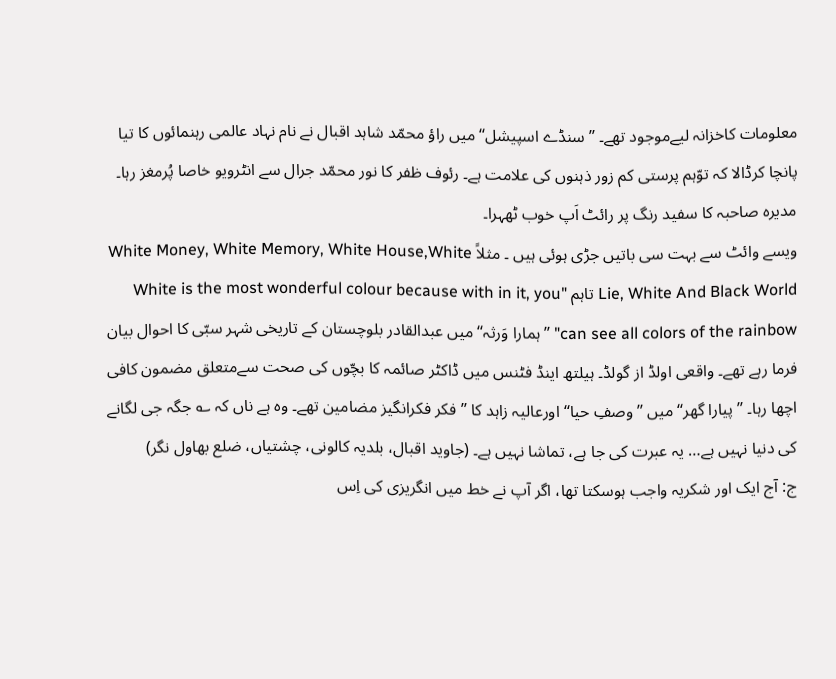معلومات کاخزانہ لیےموجود تھے۔ ’’سنڈے اسپیشل‘‘ میں راؤ محمّد شاہد اقبال نے نام نہاد عالمی رہنمائوں کا تیا پانچا کرڈالا کہ توّہم پرستی کم زور ذہنوں کی علامت ہے۔ رئوف ظفر کا نور محمّد جرال سے انٹرویو خاصا پُرمغز رہا۔ مدیرہ صاحبہ کا سفید رنگ پر رائٹ اَپ خوب ٹھہرا۔
ویسے وائٹ سے بہت سی باتیں جڑی ہوئی ہیں ۔ مثلاً White Money, White Memory, White House,White Lie, White And Black World تاہم "White is the most wonderful colour because with in it, you can see all colors of the rainbow" ’’ہمارا وَرثہ‘‘ میں عبدالقادر بلوچستان کے تاریخی شہر سبّی کا احوال بیان فرما رہے تھے۔ واقعی اولڈ از گولڈ۔ ہیلتھ اینڈ فٹنس میں ڈاکٹر صائمہ کا بچّوں کی صحت سےمتعلق مضمون کافی اچھا رہا۔ ’’پیارا گھر‘‘ میں ’’وصفِ حیا‘‘ اورعالیہ زاہد کا ’’فکر فکرانگیز مضامین تھے۔ وہ ہے ناں کہ ؎ جگہ جی لگانے کی دنیا نہیں ہے… یہ عبرت کی جا ہے، تماشا نہیں ہے۔ (جاوید اقبال، بلدیہ کالونی، چشتیاں، ضلع بھاول نگر)
ج: آج ایک اور شکریہ واجب ہوسکتا تھا، اگر آپ نے خط میں انگریزی کی اِس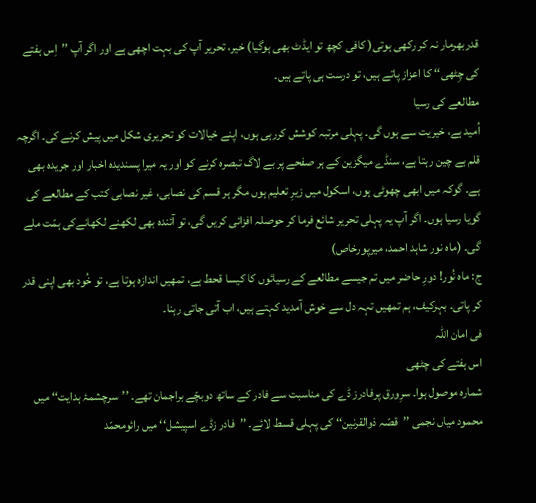قدربھرمار نہ کر رکھی ہوتی( کافی کچھ تو ایڈٹ بھی ہوگیا) خیر، تحریر آپ کی بہت اچھی ہے اور اگر آپ ’’اِس ہفتے کی چِٹھی‘‘ کا اعزاز پاتے ہیں، تو درست ہی پاتے ہیں۔
مطالعے کی رسیا
اُمید ہے، خیریت سے ہوں گی۔ پہلی مرتبہ کوشش کررہی ہوں، اپنے خیالات کو تحریری شکل میں پیش کرنے کی۔ اگرچہ قلم بے چین رہتا ہے، سنڈے میگزین کے ہر صفحے پر بے لاگ تبصرہ کرنے کو اور یہ میرا پسندیدہ اخبار اور جریدہ بھی ہے۔ گوکہ میں ابھی چھوٹی ہوں، اسکول میں زیرِ تعلیم ہوں مگر ہر قسم کی نصابی، غیر نصابی کتب کے مطالعے کی گویا رسیا ہوں۔ اگر آپ یہ پہلی تحریر شائع فرما کر حوصلہ افزائی کریں گی، تو آئندہ بھی لکھنے لکھانےکی ہمّت ملے گی۔ (ماہ نور شاہد احمد، میرپورخاص)
ج: ماہ نُور! دورِ حاضر میں تم جیسے مطالعے کے رسیائوں کا کیسا قحط ہے، تمھیں اندازہ ہوتا ہے، تو خُود بھی اپنی قدر کر پاتی۔ بہرکیف، ہم تمھیں تہہ دل سے خوش آمدید کہتے ہیں، اب آتی جاتی رہنا۔
فی امان اللہ
اس ہفتے کی چٹھی
شمارہ موصول ہوا۔ سرِورق پرفادرز ڈے کی مناسبت سے فادر کے ساتھ دوبچّے براجمان تھے۔ ’’سرچشمۂ ہدایت‘‘ میں محمود میاں نجمی ’’قصّہ ذوالقرنین‘‘ کی پہلی قسط لائے۔ ’’فادر زڈے اسپیشل‘‘ میں رائومحمّد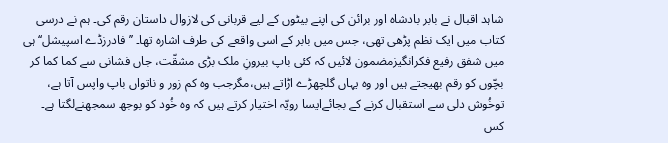شاہد اقبال نے بابر بادشاہ اور برائن کی اپنے بیٹوں کے لیے قربانی کی لازوال داستان رقم کی۔ ہم نے درسی کتاب میں ایک نظم پڑھی تھی، جس میں بابر کے اسی واقعے کی طرف اشارہ تھا۔ ’’فادرزڈے اسپیشل‘‘ ہی میں شفق رفیع فکرانگیزمضمون لائیں کہ کئی باپ بیرونِ ملک بڑی مشقّت، جاں فشانی سے کما کما کر بچّوں کو رقم بھیجتے ہیں اور وہ یہاں گلچھڑے اڑاتے ہیں،مگرجب وہ کم زور و ناتواں باپ واپس آتا ہے، توخُوش دلی سے استقبال کرنے کے بجائےایسا رویّہ اختیار کرتے ہیں کہ وہ خُود کو بوجھ سمجھنےلگتا ہے۔
کس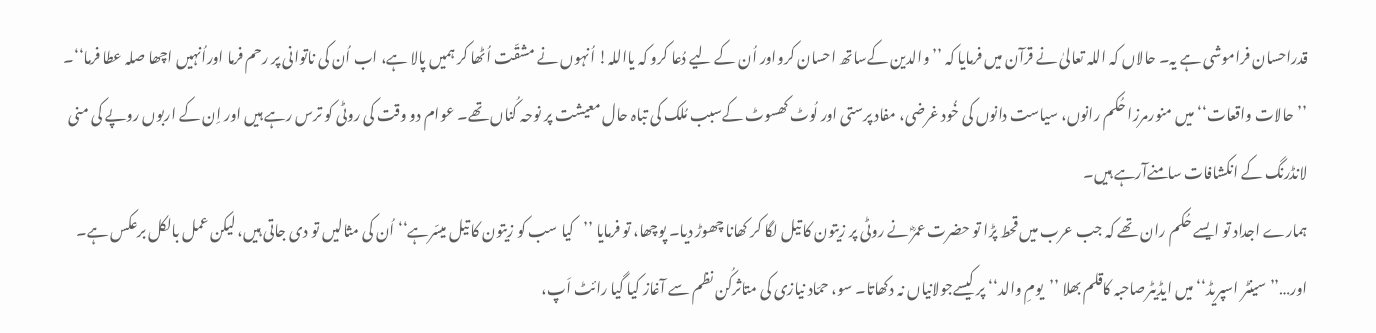قدراحسان فراموشی ہے یہ۔ حالاں کہ اللہ تعالیٰ نے قرآن میں فرمایا کہ ’’والدین کےساتھ احسان کرواور اُن کے لیے دُعا کرو کہ یااللہ! اُنہوں نے مشقّت اُٹھا کر ہمیں پالا ہے، اب اُن کی ناتوانی پر رحم فرما اوراُنہیں اچھا صلہ عطا فرما‘‘۔ ’’حالات واقعات‘‘ میں منورمرزا حُکم رانوں، سیاست دانوں کی خُود غرضی، مفاد پرستی اور لُوٹ کھسوٹ کےسبب مُلک کی تباہ حال معیشت پر نوحہ کُناں تھے۔ عوام دو وقت کی روٹی کو ترس رہے ہیں اور اِن کے اربوں روپے کی منی لانڈرنگ کے انکشافات سامنےآرہے ہیں۔
ہمارے اجداد تو ایسے حُکم ران تھے کہ جب عرب میں قحط پڑا تو حضرت عمرؓ نے روٹی پر زیتون کا تیل لگا کر کھانا چھوڑ دیا۔ پوچھا، تو فرمایا ’’کیا سب کو زیتون کا تیل میسّرہے‘‘ اُن کی مثالیں تو دی جاتی ہیں، لیکن عمل بالکل برعکس ہے۔ اور…’’سینٹر اسپریڈ‘‘ میں ایڈیٹرصاحبہ کاقلم بھلا ’’یومِ والد‘‘ پر کیسےجولانیاں نہ دکھاتا۔ سو، حمّاد نیازی کی متاثرکُن نظم سے آغاز کیا گیا رائٹ اَپ،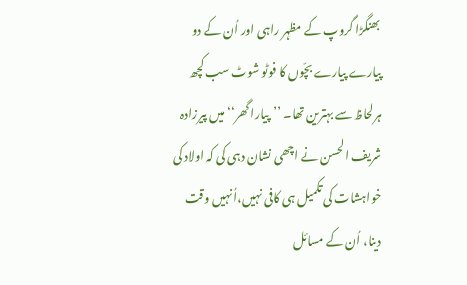بھنگڑا گروپ کے مظہر راہی اور اُن کے دو پیارے پیارے بچّوں کا فوٹو شوٹ سب کچھ ہرلحاظ سے بہترین تھا۔ ’’پیارا گھر‘‘ میں پیرزادہ شریف الحسن نے اچھی نشان دہی کی کہ اولاد کی خواہشات کی تکمیل ہی کافی نہیں،اُنہیں وقت دینا، اُن کے مسائل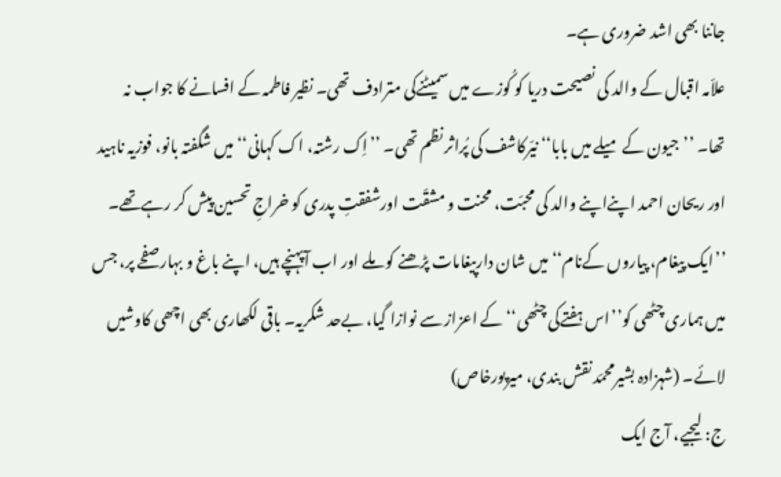جاننا بھی اشد ضروری ہے۔
علاّمہ اقبال کے والد کی نصیحت دریا کو کُوزے میں سمیٹنےکی مترادف تھی۔ نظیر فاطمہ کے افسانے کا جواب نہ تھا۔ ’’جیون کے میلے میں بابا‘‘ نیّرکاشف کی پُراثر نظم تھی۔ ’’اِک رشتہ، اک کہانی‘‘ میں شگفتہ بانو، فوزیہ ناہید اور ریحان احمد اپنےاپنے والد کی محبّت، محنت و مشقّت اورشفقتِ پدری کو خراجِ تحسین پیش کر رہےتھے۔ ’’ایک پیغام، پیاروں کےنام‘‘ میں شان دارپیغامات پڑھنے کو ملے اور اب آپہنچے ہیں، اپنے باغ و بہارصفحے پر، جس میں ہماری چٹھی کو’’اس ہفتےکی چٹھی‘‘ کے اعزاز سے نوازا گیا، بےحد شکریہ۔ باقی لکھاری بھی اچھی کاوشیں لائے۔ (شہزادہ بشیرمحمّد نقش بندی، میرپورخاص)
ج: لیجیے، آج ایک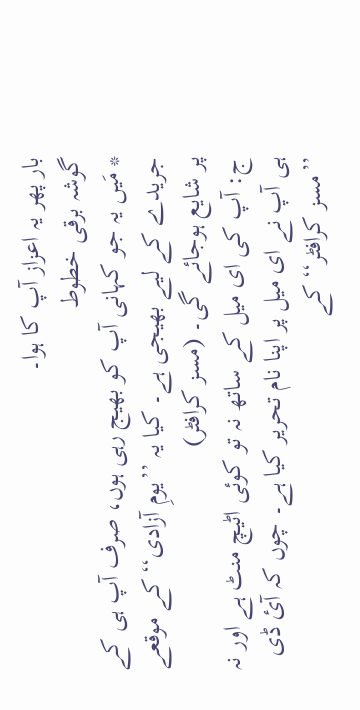بار پھر یہ اعزاز آپ کا ہوا۔
گوشہ برقی خطوط
* مَیں یہ جو کہانی آپ کو بھیج رہی ہوں، صرف آپ ہی کے جریدے کے لیے بھیجی ہے۔ کیا یہ ’’یومِ آزادی‘‘ کے موقعے پر شایع ہوجائے گی۔ (مسز کرافٹر)
ج: آپ کی ای میل کے ساتھ نہ تو کوئی اٹیچ منٹ ہے اور نہ ہی آپ نے ای میل پر اپنا نام تحریر کیا ہے۔ چوں کہ آئ ڈی ’’مسز کرافٹر‘‘ کے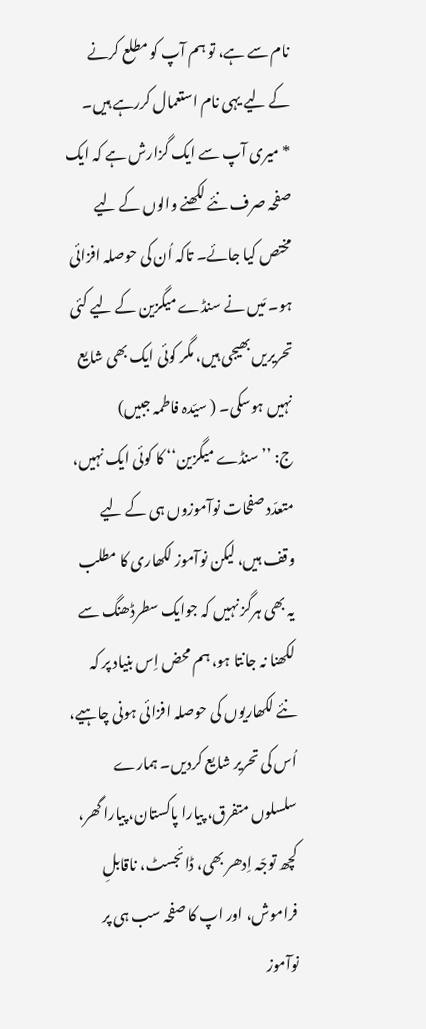نام سے ہے، تو ہم آپ کو مطلع کرنے کے لیے یہی نام استعمال کررہے ہیں۔
* میری آپ سے ایک گزارش ہے کہ ایک صفحہ صرف نئے لکھنے والوں کے لیے مختص کیا جائے۔ تاکہ اُن کی حوصلہ افزائی ہو۔ مَیں نے سنڈے میگزین کے لیے کئی تحریریں بھیجی ہیں، مگر کوئی ایک بھی شایع نہیں ہوسکی۔ ( سیّدہ فاطمہ جبیں)
ج: ’’سنڈے میگزین‘‘ کا کوئی ایک نہیں، متعدّد صفحات نوآموزوں ہی کے لیے وقف ہیں، لیکن نوآموز لکھاری کا مطلب یہ بھی ہرگز نہیں کہ جوایک سطرڈھنگ سے لکھنا نہ جانتا ہو، ہم محض اِس بنیاد پر کہ نئے لکھاریوں کی حوصلہ افزائی ہونی چاہیے، اُس کی تحریر شایع کردیں۔ ہمارے سلسلوں متفرق، پیارا پاکستان، پیارا گھر، کچھ توجّہ اِدھر بھی، ڈائجسٹ، ناقابلِ فراموش، اور اپ کا صفحہ سب ہی پر نوآموز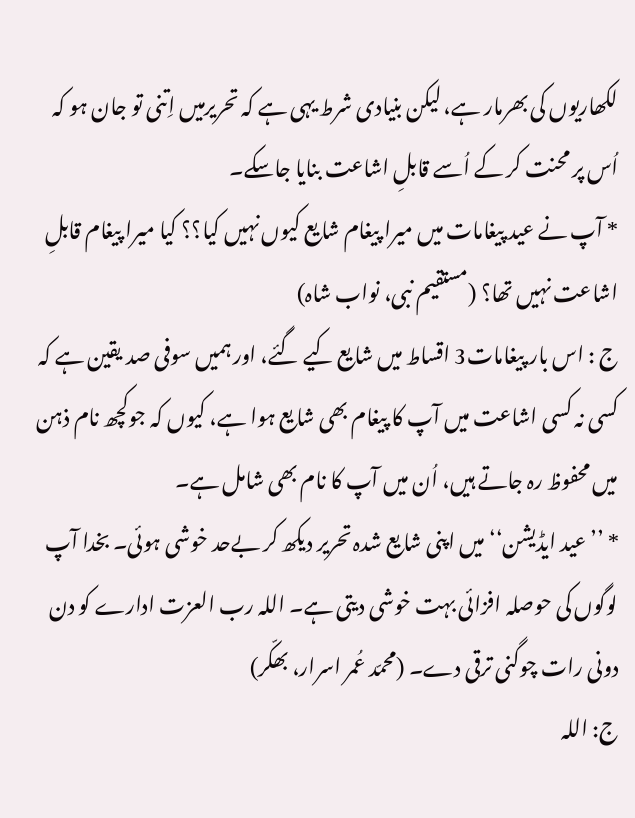لکھاریوں کی بھرمار ہے، لیکن بنیادی شرط یہی ہے کہ تحریرمیں اِتنی تو جان ہو کہ اُس پر محنت کر کے اُسے قابلِ اشاعت بنایا جاسکے۔
* آپ نے عید پیغامات میں میرا پیغام شایع کیوں نہیں کیا؟؟ کیا میرا پیغام قابلِ اشاعت نہیں تھا؟ (مستقیم نبی، نواب شاہ)
ج : اس بار پیغامات3 اقساط میں شایع کیے گئے، اور ہمیں سوفی صد یقین ہے کہ کسی نہ کسی اشاعت میں آپ کا پیغام بھی شایع ہوا ہے، کیوں کہ جوکچھ نام ذہن میں محفوظ رہ جاتے ہیں، اُن میں آپ کا نام بھی شامل ہے۔
* ’’عید ایڈیشن‘‘ میں اپنی شایع شدہ تحریر دیکھ کر بےحد خوشی ہوئی۔ بخدا آپ لوگوں کی حوصلہ افزائی بہت خوشی دیتی ہے۔ اللہ رب العزت ادارے کو دن دونی رات چوگنی ترقی دے۔ (محمّد عُمر اسرار، بھکّر)
ج: اللہ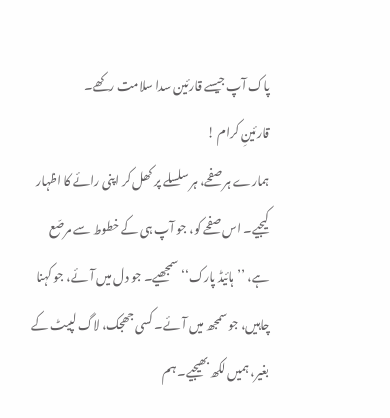پاک آپ جیسے قارئین سدا سلامت رکھے۔
قارئینِ کرام !
ہمارے ہر صفحے، ہر سلسلے پر کھل کر اپنی رائے کا اظہار کیجیے۔ اس صفحے کو، جو آپ ہی کے خطوط سے مرصّع ہے، ’’ہائیڈ پارک‘‘ سمجھیے۔ جو دل میں آئے، جو کہنا چاہیں، جو سمجھ میں آئے۔ کسی جھجک، لاگ لپیٹ کے بغیر، ہمیں لکھ بھیجیے۔ ہم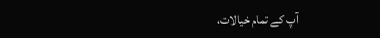آپ کے تمام خیالات،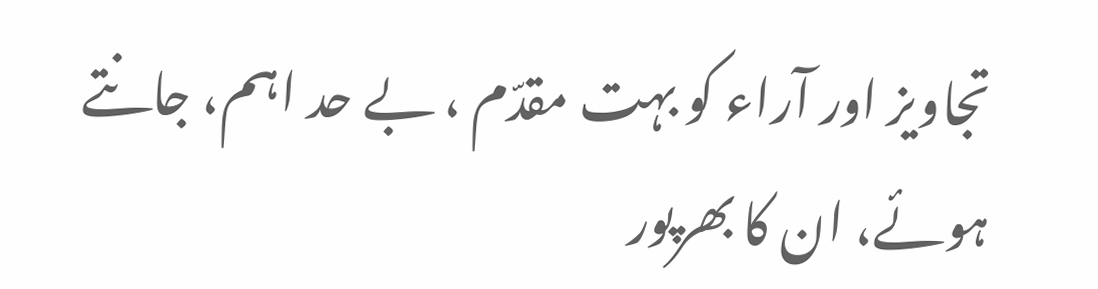تجاویز اور آراء کو بہت مقدّم ، بے حد اہم، جانتے ہوئے، ان کا بھرپور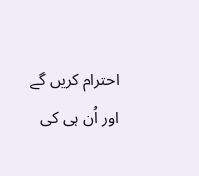احترام کریں گے اور اُن ہی کی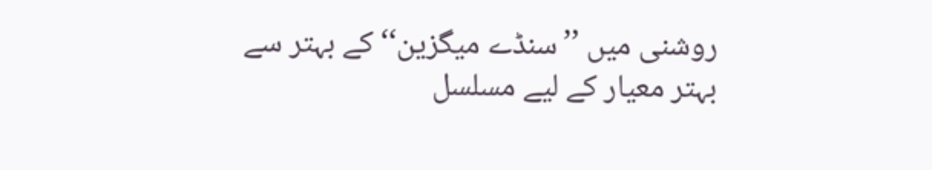روشنی میں ’’سنڈے میگزین‘‘ کے بہتر سے بہتر معیار کے لیے مسلسل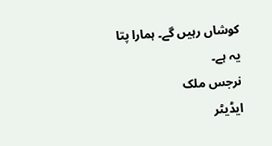کوشاں رہیں گے۔ ہمارا پتا یہ ہے۔
نرجس ملک
ایڈیٹر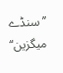’’ سنڈے میگزین‘‘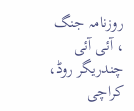روزنامہ جنگ ، آئی آئی چندریگر روڈ، کراچی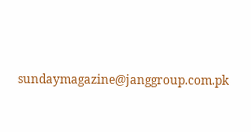sundaymagazine@janggroup.com.pk